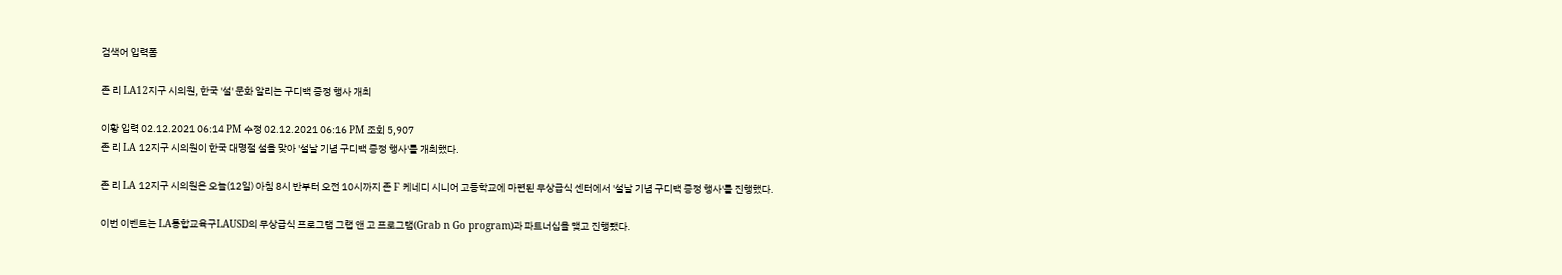검색어 입력폼

존 리 LA12지구 시의원, 한국 '설' 문화 알리는 구디백 증정 행사 개최

이황 입력 02.12.2021 06:14 PM 수정 02.12.2021 06:16 PM 조회 5,907
존 리 LA 12지구 시의원이 한국 대명절 설을 맞아 '설날 기념 구디백 증정 행사'를 개최했다.

존 리 LA 12지구 시의원은 오늘(12일) 아침 8시 반부터 오전 10시까지 존 F 케네디 시니어 고등학교에 마련된 무상급식 센터에서 '설날 기념 구디백 증정 행사'를 진행했다.

이번 이벤트는 LA통합교육구LAUSD의 무상급식 프로그램 그랩 앤 고 프로그램(Grab n Go program)과 파트너십을 맺고 진행됐다.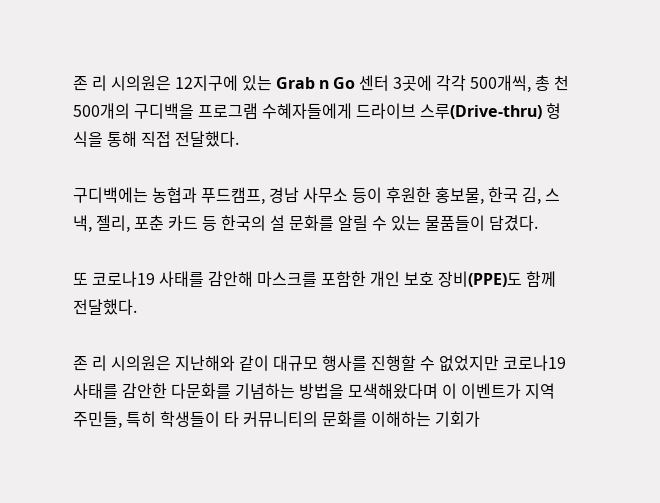존 리 시의원은 12지구에 있는 Grab n Go 센터 3곳에 각각 500개씩, 총 천 500개의 구디백을 프로그램 수혜자들에게 드라이브 스루(Drive-thru) 형식을 통해 직접 전달했다.

구디백에는 농협과 푸드캠프, 경남 사무소 등이 후원한 홍보물, 한국 김, 스낵, 젤리, 포춘 카드 등 한국의 설 문화를 알릴 수 있는 물품들이 담겼다.

또 코로나19 사태를 감안해 마스크를 포함한 개인 보호 장비(PPE)도 함께 전달했다.

존 리 시의원은 지난해와 같이 대규모 행사를 진행할 수 없었지만 코로나19 사태를 감안한 다문화를 기념하는 방법을 모색해왔다며 이 이벤트가 지역 주민들, 특히 학생들이 타 커뮤니티의 문화를 이해하는 기회가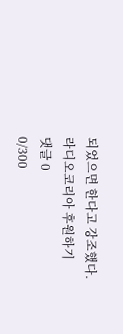되었으면 한다고 강조했다.
라디오코리아 후원하기
댓글 0
0/300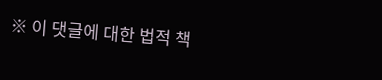※ 이 댓글에 대한 법적 책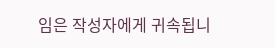임은 작성자에게 귀속됩니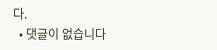다.
  • 댓글이 없습니다